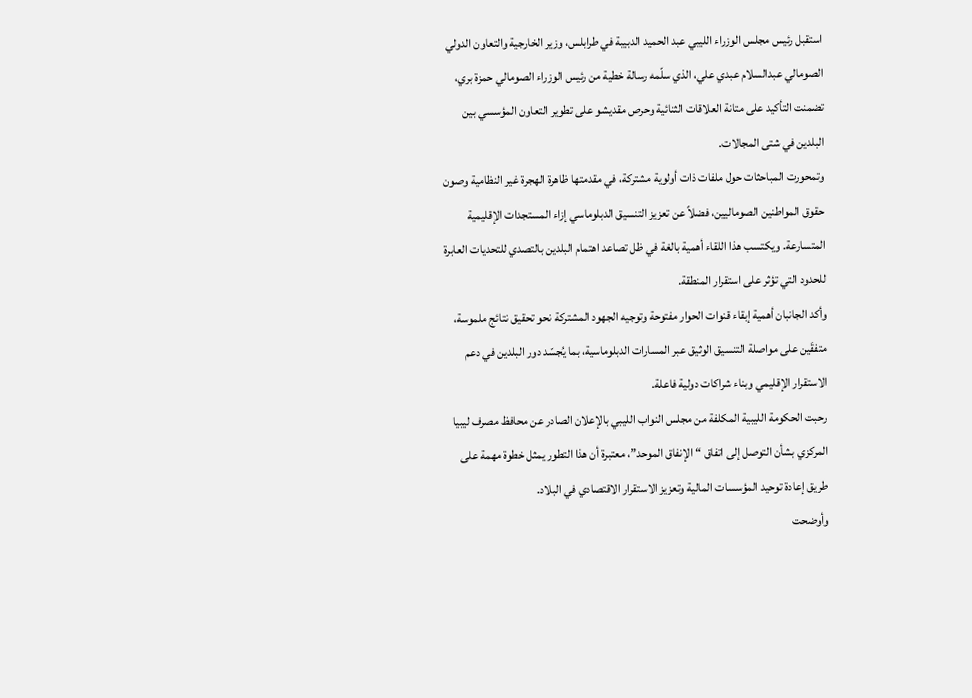استقبل رئيس مجلس الوزراء الليبي عبد الحميد الدبيبة في طرابلس، وزير الخارجية والتعاون الدولي الصومالي عبدالسلام عبدي علي، الذي سلّمه رسالة خطية من رئيس الوزراء الصومالي حمزة بري، تضمنت التأكيد على متانة العلاقات الثنائية وحرص مقديشو على تطوير التعاون المؤسسي بين البلدين في شتى المجالات.
وتمحورت المباحثات حول ملفات ذات أولوية مشتركة، في مقدمتها ظاهرة الهجرة غير النظامية وصون حقوق المواطنين الصوماليين، فضلاً عن تعزيز التنسيق الدبلوماسي إزاء المستجدات الإقليمية المتسارعة. ويكتسب هذا اللقاء أهمية بالغة في ظل تصاعد اهتمام البلدين بالتصدي للتحديات العابرة للحدود التي تؤثر على استقرار المنطقة.
وأكد الجانبان أهمية إبقاء قنوات الحوار مفتوحة وتوجيه الجهود المشتركة نحو تحقيق نتائج ملموسة، متفقَين على مواصلة التنسيق الوثيق عبر المسارات الدبلوماسية، بما يُجسّد دور البلدين في دعم الاستقرار الإقليمي وبناء شراكات دولية فاعلة.
رحبت الحكومة الليبية المكلفة من مجلس النواب الليبي بالإعلان الصادر عن محافظ مصرف ليبيا المركزي بشأن التوصل إلى اتفاق “الإنفاق الموحد”، معتبرة أن هذا التطور يمثل خطوة مهمة على طريق إعادة توحيد المؤسسات المالية وتعزيز الاستقرار الاقتصادي في البلاد.
وأوضحت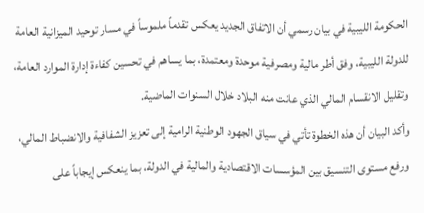الحكومة الليبية في بيان رسمي أن الاتفاق الجديد يعكس تقدماً ملموساً في مسار توحيد الميزانية العامة للدولة الليبية، وفق أطر مالية ومصرفية موحدة ومعتمدة، بما يساهم في تحسين كفاءة إدارة الموارد العامة، وتقليل الانقسام المالي الذي عانت منه البلاد خلال السنوات الماضية.
وأكد البيان أن هذه الخطوة تأتي في سياق الجهود الوطنية الرامية إلى تعزيز الشفافية والانضباط المالي، ورفع مستوى التنسيق بين المؤسسات الاقتصادية والمالية في الدولة، بما ينعكس إيجاباً على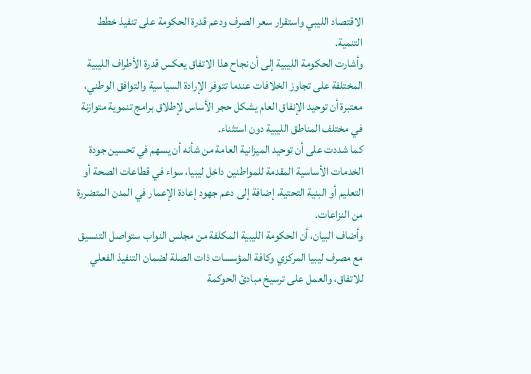الاقتصاد الليبي واستقرار سعر الصرف ودعم قدرة الحكومة على تنفيذ خطط التنمية.
وأشارت الحكومة الليبية إلى أن نجاح هذا الاتفاق يعكس قدرة الأطراف الليبية المختلفة على تجاوز الخلافات عندما تتوفر الإرادة السياسية والتوافق الوطني، معتبرة أن توحيد الإنفاق العام يشكل حجر الأساس لإطلاق برامج تنموية متوازنة في مختلف المناطق الليبية دون استثناء.
كما شددت على أن توحيد الميزانية العامة من شأنه أن يسهم في تحسين جودة الخدمات الأساسية المقدمة للمواطنين داخل ليبيا، سواء في قطاعات الصحة أو التعليم أو البنية التحتية، إضافة إلى دعم جهود إعادة الإعمار في المدن المتضررة من النزاعات.
وأضاف البيان، أن الحكومة الليبية المكلفة من مجلس النواب ستواصل التنسيق مع مصرف ليبيا المركزي وكافة المؤسسات ذات الصلة لضمان التنفيذ الفعلي للاتفاق، والعمل على ترسيخ مبادئ الحوكمة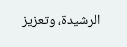الرشيدة، وتعزيز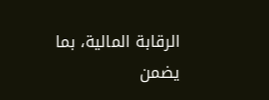الرقابة المالية، بما يضمن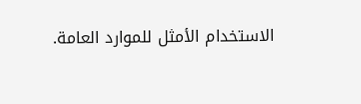الاستخدام الأمثل للموارد العامة.